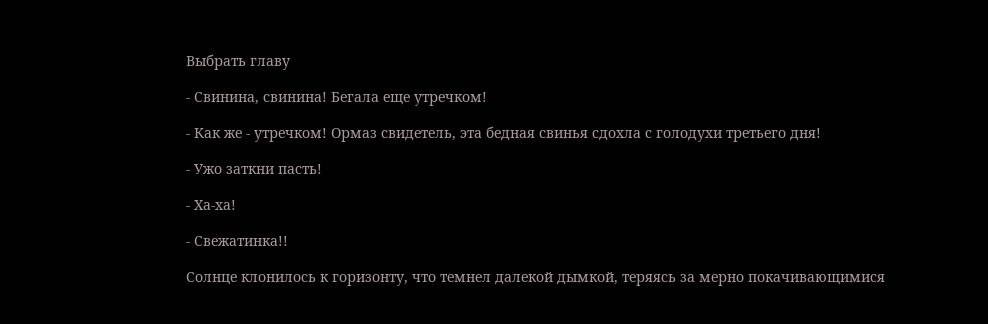Выбрать главу

- Свинина, свинина! Бегала еще утречком!

- Как же - утречком! Ормаз свидетель, эта бедная свинья сдохла с голодухи третьего дня!

- Ужо заткни пасть!

- Ха-ха!

- Свежатинка!!

Солнце клонилось к горизонту, что темнел далекой дымкой, теряясь за мерно покачивающимися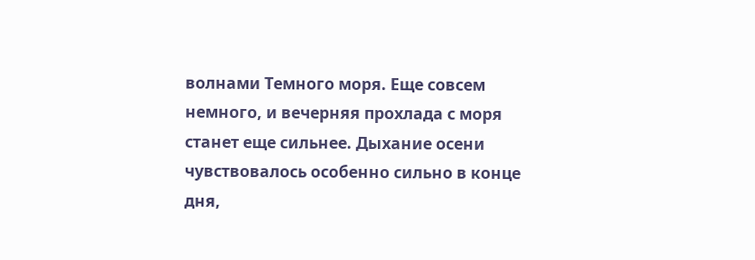волнами Темного моря. Еще совсем немного, и вечерняя прохлада с моря станет еще сильнее. Дыхание осени чувствовалось особенно сильно в конце дня,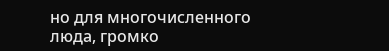но для многочисленного люда, громко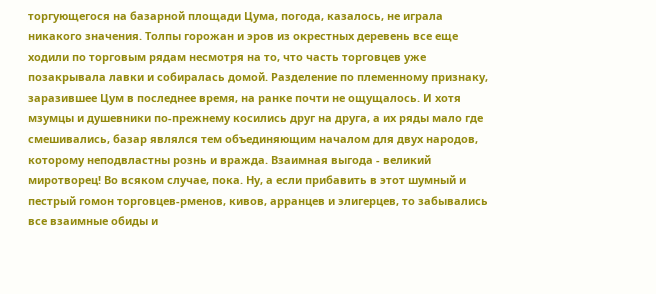торгующегося на базарной площади Цума, погода, казалось, не играла никакого значения. Толпы горожан и эров из окрестных деревень все еще ходили по торговым рядам несмотря на то, что часть торговцев уже позакрывала лавки и собиралась домой. Разделение по племенному признаку, заразившее Цум в последнее время, на ранке почти не ощущалось. И хотя мзумцы и душевники по-прежнему косились друг на друга, а их ряды мало где смешивались, базар являлся тем объединяющим началом для двух народов, которому неподвластны рознь и вражда. Взаимная выгода - великий миротворец! Во всяком случае, пока. Ну, а если прибавить в этот шумный и пестрый гомон торговцев-рменов, кивов, арранцев и элигерцев, то забывались все взаимные обиды и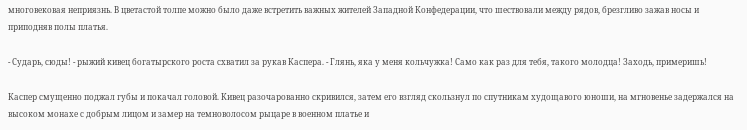многовековая неприязнь. В цветастой толпе можно было даже встретить важных жителей Западной Конфедерации, что шествовали между рядов, брезгливо зажав носы и приподняв полы платья.

- Сударь, сюды! - рыжий кивец богатырского роста схватил за рукав Каспера. - Глянь, яка у меня кольчужка! Само как раз для тебя, такого молодца! Заходь, примеришь!

Каспер смущенно поджал губы и покачал головой. Кивец разочарованно скривился, затем его взгляд скользнул по спутникам худощавого юноши, на мгновенье задержался на высоком монахе с добрым лицом и замер на темноволосом рыцаре в военном платье и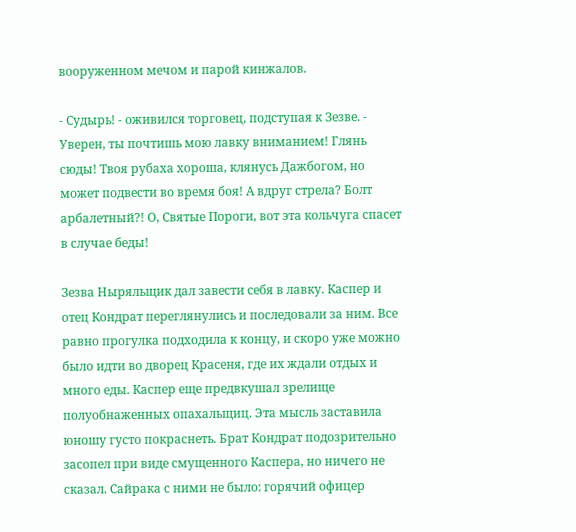вооруженном мечом и парой кинжалов.

- Судырь! - оживился торговец, подступая к Зезве. - Уверен, ты почтишь мою лавку вниманием! Глянь сюды! Твоя рубаха хороша, клянусь Дажбогом, но может подвести во время боя! А вдруг стрела? Болт арбалетный?! О, Святые Пороги, вот эта кольчуга спасет в случае беды!

Зезва Ныряльщик дал завести себя в лавку. Каспер и отец Кондрат переглянулись и последовали за ним. Все равно прогулка подходила к концу, и скоро уже можно было идти во дворец Красеня, где их ждали отдых и много еды. Каспер еще предвкушал зрелище полуобнаженных опахальщиц. Эта мысль заставила юношу густо покраснеть. Брат Кондрат подозрительно засопел при виде смущенного Каспера, но ничего не сказал. Сайрака с ними не было: горячий офицер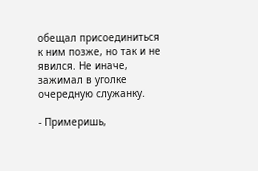обещал присоединиться к ним позже, но так и не явился. Не иначе, зажимал в уголке очередную служанку.

- Примеришь,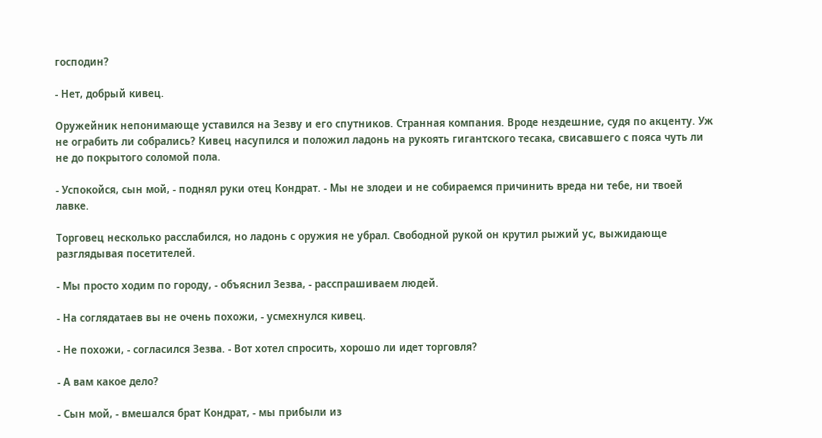господин?

- Нет, добрый кивец.

Оружейник непонимающе уставился на Зезву и его спутников. Странная компания. Вроде нездешние, судя по акценту. Уж не ограбить ли собрались? Кивец насупился и положил ладонь на рукоять гигантского тесака, свисавшего с пояса чуть ли не до покрытого соломой пола.

- Успокойся, сын мой, - поднял руки отец Кондрат. - Мы не злодеи и не собираемся причинить вреда ни тебе, ни твоей лавке.

Торговец несколько расслабился, но ладонь с оружия не убрал. Свободной рукой он крутил рыжий ус, выжидающе разглядывая посетителей.

- Мы просто ходим по городу, - объяснил Зезва, - расспрашиваем людей.

- На соглядатаев вы не очень похожи, - усмехнулся кивец.

- Не похожи, - согласился Зезва. - Вот хотел спросить, хорошо ли идет торговля?

- А вам какое дело?

- Сын мой, - вмешался брат Кондрат, - мы прибыли из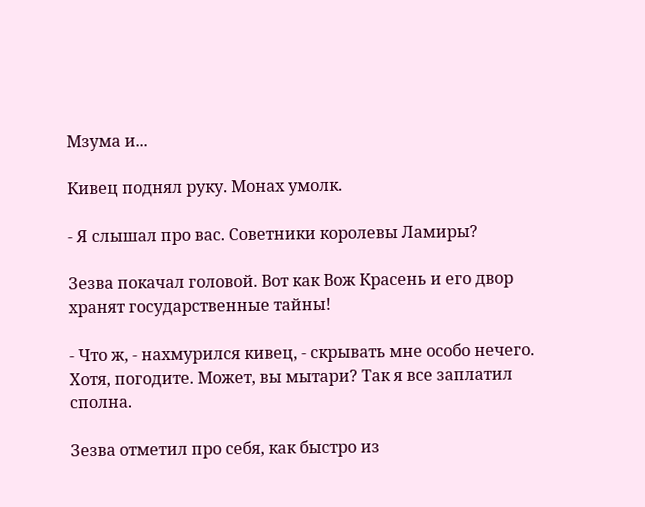Мзума и...

Кивец поднял руку. Монах умолк.

- Я слышал про вас. Советники королевы Ламиры?

Зезва покачал головой. Вот как Вож Красень и его двор хранят государственные тайны!

- Что ж, - нахмурился кивец, - скрывать мне особо нечего. Хотя, погодите. Может, вы мытари? Так я все заплатил сполна.

Зезва отметил про себя, как быстро из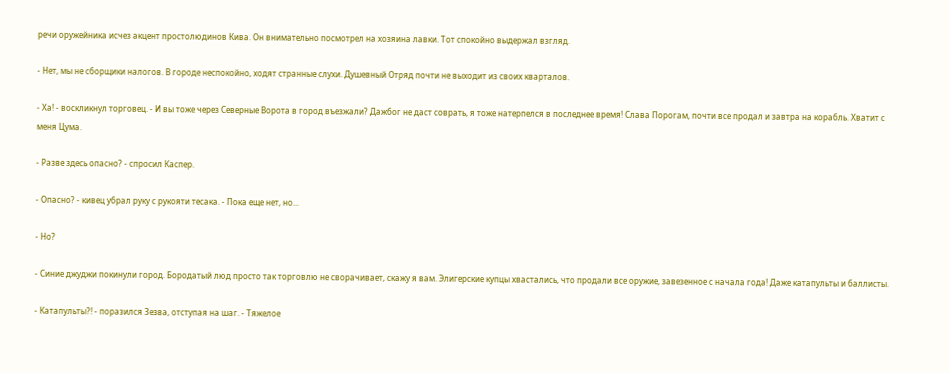речи оружейника исчез акцент простолюдинов Кива. Он внимательно посмотрел на хозяина лавки. Тот спокойно выдержал взгляд.

- Нет, мы не сборщики налогов. В городе неспокойно, ходят странные слухи. Душевный Отряд почти не выходит из своих кварталов.

- Ха! - воскликнул торговец. - И вы тоже через Северные Ворота в город въезжали? Дажбог не даст соврать, я тоже натерпелся в последнее время! Слава Порогам, почти все продал и завтра на корабль. Хватит с меня Цума.

- Разве здесь опасно? - спросил Каспер.

- Опасно? - кивец убрал руку с рукояти тесака. - Пока еще нет, но...

- Но?

- Синие джуджи покинули город. Бородатый люд просто так торговлю не сворачивает, скажу я вам. Элигерские купцы хвастались, что продали все оружие, завезенное с начала года! Даже катапульты и баллисты.

- Катапульты?! - поразился Зезва, отступая на шаг. - Тяжелое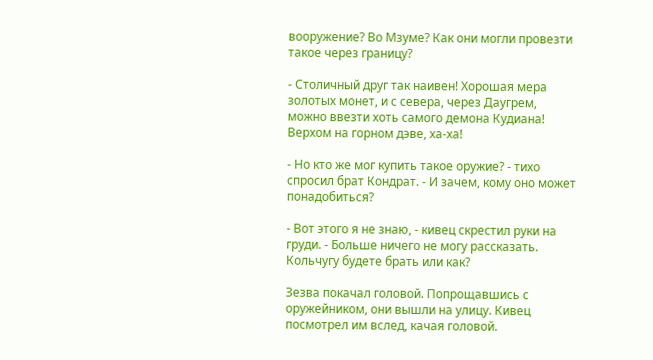вооружение? Во Мзуме? Как они могли провезти такое через границу?

- Столичный друг так наивен! Хорошая мера золотых монет, и с севера, через Даугрем, можно ввезти хоть самого демона Кудиана! Верхом на горном дэве, ха-ха!

- Но кто же мог купить такое оружие? - тихо спросил брат Кондрат. - И зачем, кому оно может понадобиться?

- Вот этого я не знаю, - кивец скрестил руки на груди. - Больше ничего не могу рассказать. Кольчугу будете брать или как?

Зезва покачал головой. Попрощавшись с оружейником, они вышли на улицу. Кивец посмотрел им вслед, качая головой.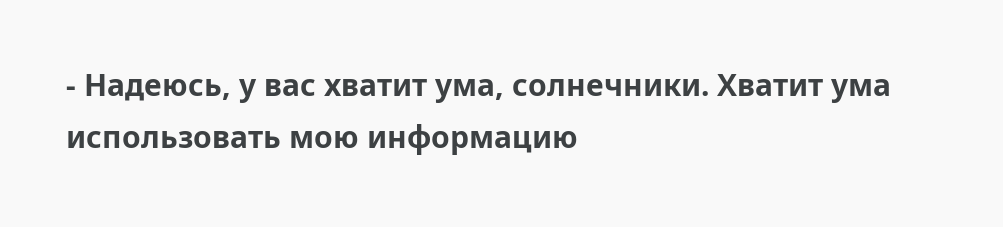- Надеюсь, у вас хватит ума, солнечники. Хватит ума использовать мою информацию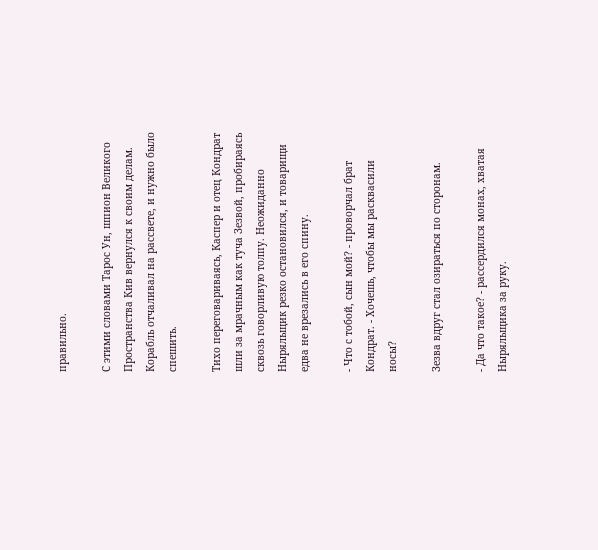правильно.

С этими словами Тарос Ун, шпион Великого Пространства Кив вернулся к своим делам. Корабль отчаливал на рассвете, и нужно было спешить.

Тихо переговариваясь, Каспер и отец Кондрат шли за мрачным как туча Зезвой, пробираясь сквозь говорливую толпу. Неожиданно Ныряльщик резко остановился, и товарищи едва не врезались в его спину.

- Что с тобой, сын мой? - проворчал брат Кондрат. - Хочешь, чтобы мы расквасили носы?

Зезва вдруг стал озираться по сторонам.

- Да что такое? - рассердился монах, хватая Ныряльщика за руку.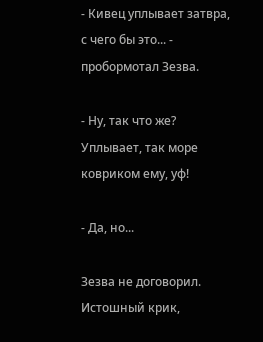- Кивец уплывает затвра, с чего бы это... - пробормотал Зезва.

- Ну, так что же? Уплывает, так море ковриком ему, уф!

- Да, но...

Зезва не договорил. Истошный крик,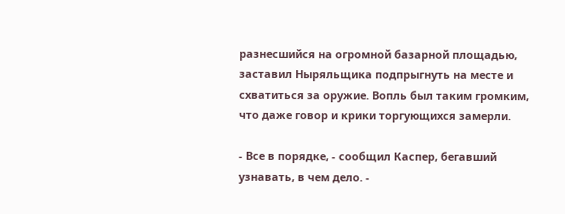разнесшийся на огромной базарной площадью, заставил Ныряльщика подпрыгнуть на месте и схватиться за оружие. Вопль был таким громким, что даже говор и крики торгующихся замерли.

- Все в порядке, - сообщил Каспер, бегавший узнавать, в чем дело. -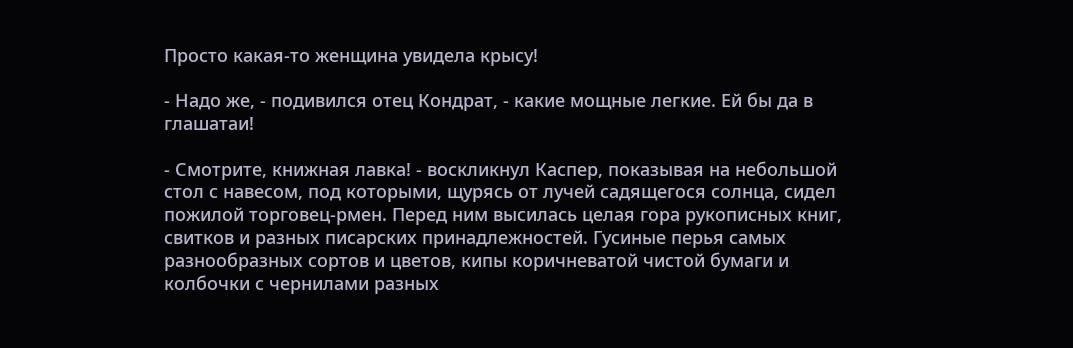Просто какая-то женщина увидела крысу!

- Надо же, - подивился отец Кондрат, - какие мощные легкие. Ей бы да в глашатаи!

- Смотрите, книжная лавка! - воскликнул Каспер, показывая на небольшой стол с навесом, под которыми, щурясь от лучей садящегося солнца, сидел пожилой торговец-рмен. Перед ним высилась целая гора рукописных книг, свитков и разных писарских принадлежностей. Гусиные перья самых разнообразных сортов и цветов, кипы коричневатой чистой бумаги и колбочки с чернилами разных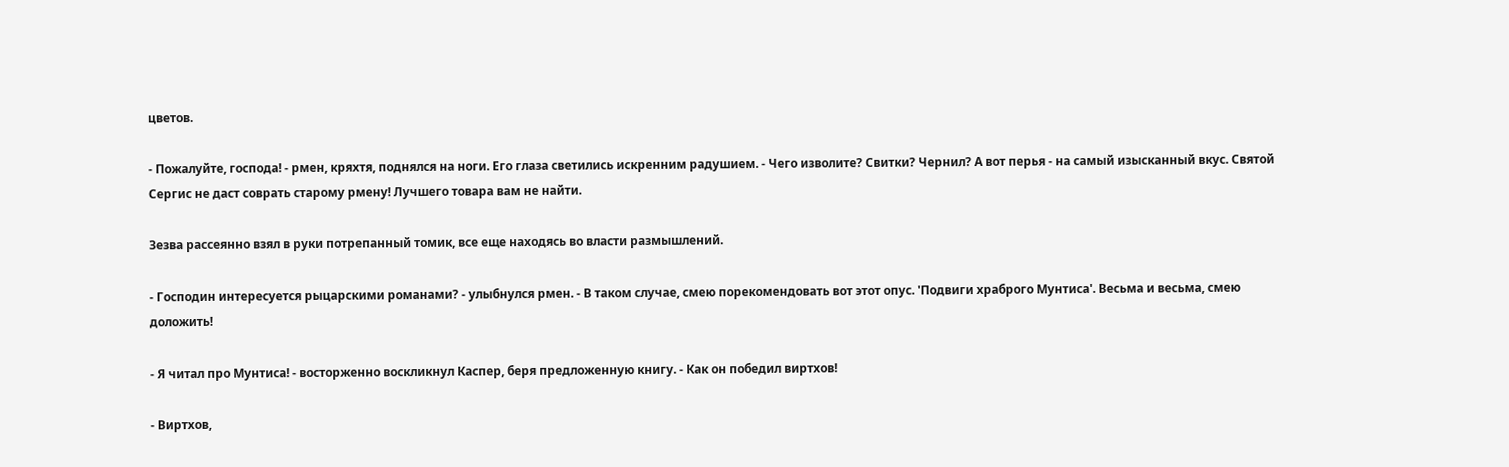цветов.

- Пожалуйте, господа! - рмен, кряхтя, поднялся на ноги. Его глаза светились искренним радушием. - Чего изволите? Свитки? Чернил? А вот перья - на самый изысканный вкус. Святой Сергис не даст соврать старому рмену! Лучшего товара вам не найти.

Зезва рассеянно взял в руки потрепанный томик, все еще находясь во власти размышлений.

- Господин интересуется рыцарскими романами? - улыбнулся рмен. - В таком случае, смею порекомендовать вот этот опус. 'Подвиги храброго Мунтиса'. Весьма и весьма, смею доложить!

- Я читал про Мунтиса! - восторженно воскликнул Каспер, беря предложенную книгу. - Как он победил виртхов!

- Виртхов,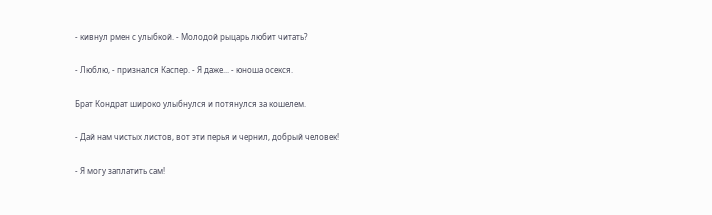- кивнул рмен с улыбкой. - Молодой рыцарь любит читать?

- Люблю, - признался Каспер. - Я даже... - юноша осекся.

Брат Кондрат широко улыбнулся и потянулся за кошелем.

- Дай нам чистых листов, вот эти перья и чернил, добрый человек!

- Я могу заплатить сам!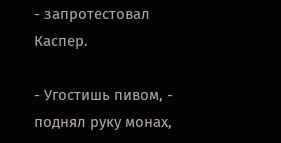- запротестовал Каспер.

- Угостишь пивом, - поднял руку монах,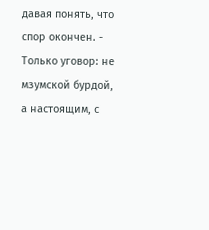давая понять, что спор окончен. - Только уговор: не мзумской бурдой, а настоящим, с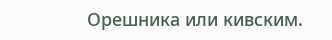Орешника или кивским.